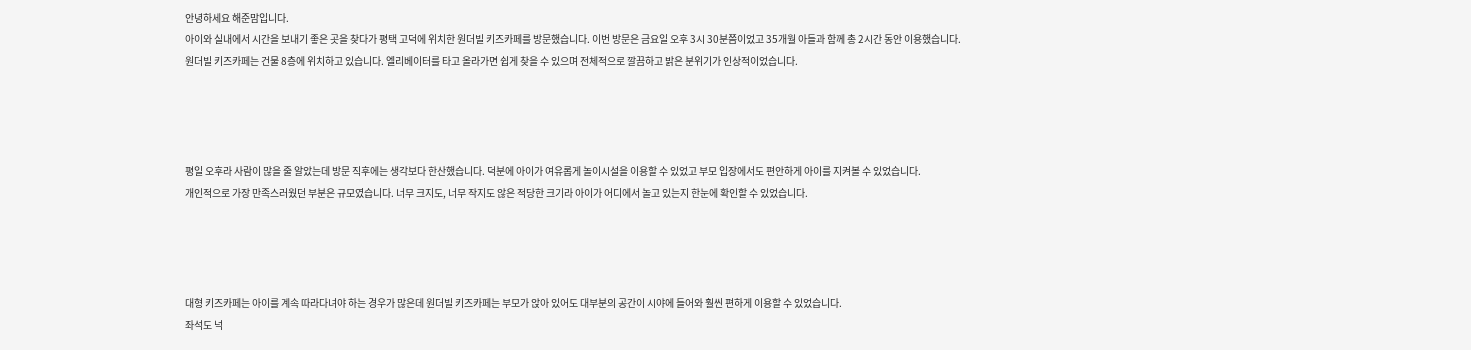안녕하세요 해준맘입니다.
아이와 실내에서 시간을 보내기 좋은 곳을 찾다가 평택 고덕에 위치한 원더빌 키즈카페를 방문했습니다. 이번 방문은 금요일 오후 3시 30분쯤이었고 35개월 아들과 함께 총 2시간 동안 이용했습니다.
원더빌 키즈카페는 건물 8층에 위치하고 있습니다. 엘리베이터를 타고 올라가면 쉽게 찾을 수 있으며 전체적으로 깔끔하고 밝은 분위기가 인상적이었습니다.




평일 오후라 사람이 많을 줄 알았는데 방문 직후에는 생각보다 한산했습니다. 덕분에 아이가 여유롭게 놀이시설을 이용할 수 있었고 부모 입장에서도 편안하게 아이를 지켜볼 수 있었습니다.
개인적으로 가장 만족스러웠던 부분은 규모였습니다. 너무 크지도, 너무 작지도 않은 적당한 크기라 아이가 어디에서 놀고 있는지 한눈에 확인할 수 있었습니다.




대형 키즈카페는 아이를 계속 따라다녀야 하는 경우가 많은데 원더빌 키즈카페는 부모가 앉아 있어도 대부분의 공간이 시야에 들어와 훨씬 편하게 이용할 수 있었습니다.
좌석도 넉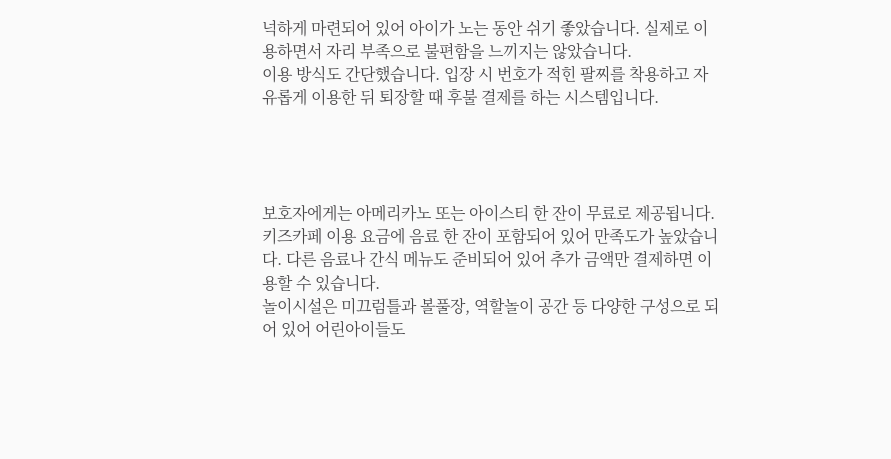넉하게 마련되어 있어 아이가 노는 동안 쉬기 좋았습니다. 실제로 이용하면서 자리 부족으로 불편함을 느끼지는 않았습니다.
이용 방식도 간단했습니다. 입장 시 번호가 적힌 팔찌를 착용하고 자유롭게 이용한 뒤 퇴장할 때 후불 결제를 하는 시스템입니다.




보호자에게는 아메리카노 또는 아이스티 한 잔이 무료로 제공됩니다. 키즈카페 이용 요금에 음료 한 잔이 포함되어 있어 만족도가 높았습니다. 다른 음료나 간식 메뉴도 준비되어 있어 추가 금액만 결제하면 이용할 수 있습니다.
놀이시설은 미끄럼틀과 볼풀장, 역할놀이 공간 등 다양한 구성으로 되어 있어 어린아이들도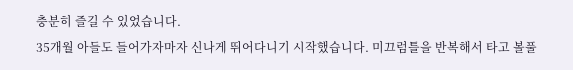충분히 즐길 수 있었습니다.
35개월 아들도 들어가자마자 신나게 뛰어다니기 시작했습니다. 미끄럼틀을 반복해서 타고 볼풀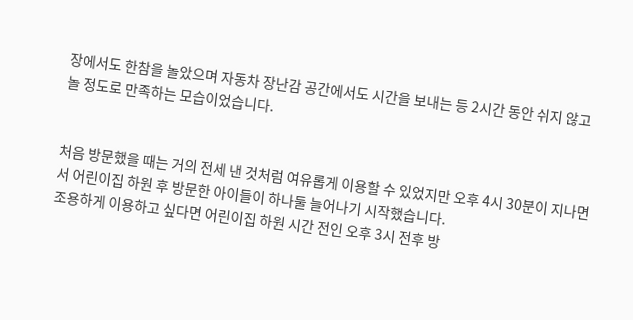장에서도 한참을 놀았으며 자동차 장난감 공간에서도 시간을 보내는 등 2시간 동안 쉬지 않고 놀 정도로 만족하는 모습이었습니다.


처음 방문했을 때는 거의 전세 낸 것처럼 여유롭게 이용할 수 있었지만 오후 4시 30분이 지나면서 어린이집 하원 후 방문한 아이들이 하나둘 늘어나기 시작했습니다.
조용하게 이용하고 싶다면 어린이집 하원 시간 전인 오후 3시 전후 방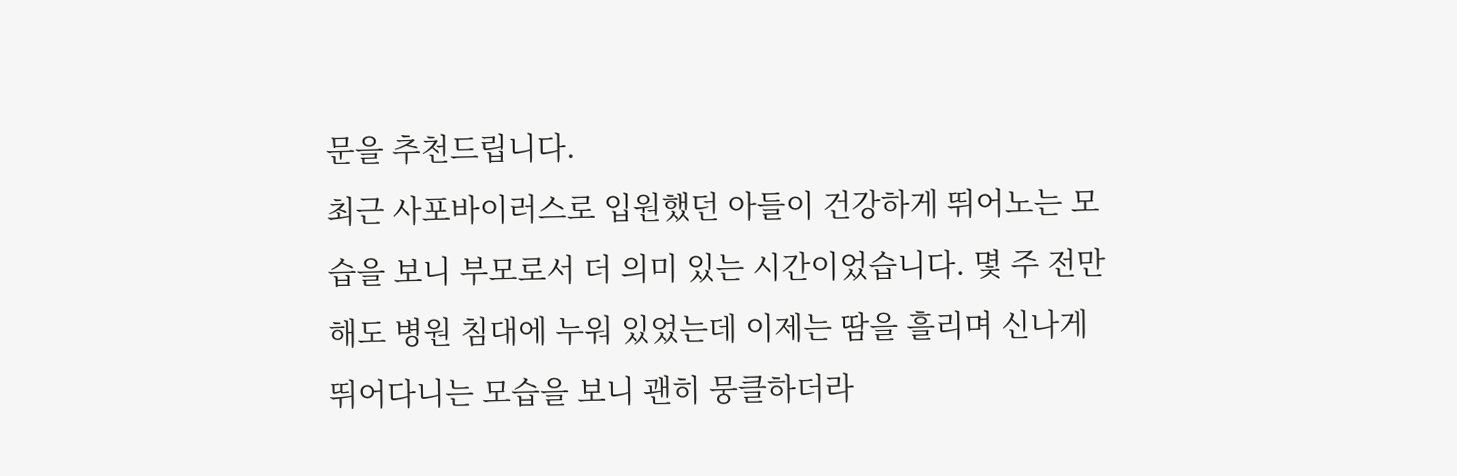문을 추천드립니다.
최근 사포바이러스로 입원했던 아들이 건강하게 뛰어노는 모습을 보니 부모로서 더 의미 있는 시간이었습니다. 몇 주 전만 해도 병원 침대에 누워 있었는데 이제는 땀을 흘리며 신나게 뛰어다니는 모습을 보니 괜히 뭉클하더라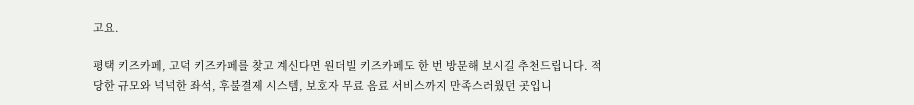고요.

평택 키즈카페, 고덕 키즈카페를 찾고 계신다면 원더빌 키즈카페도 한 번 방문해 보시길 추천드립니다. 적당한 규모와 넉넉한 좌석, 후불결제 시스템, 보호자 무료 음료 서비스까지 만족스러웠던 곳입니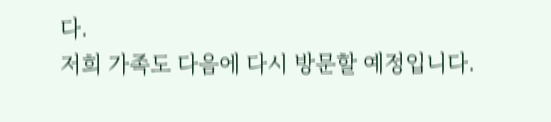다.
저희 가족도 다음에 다시 방문할 예정입니다.